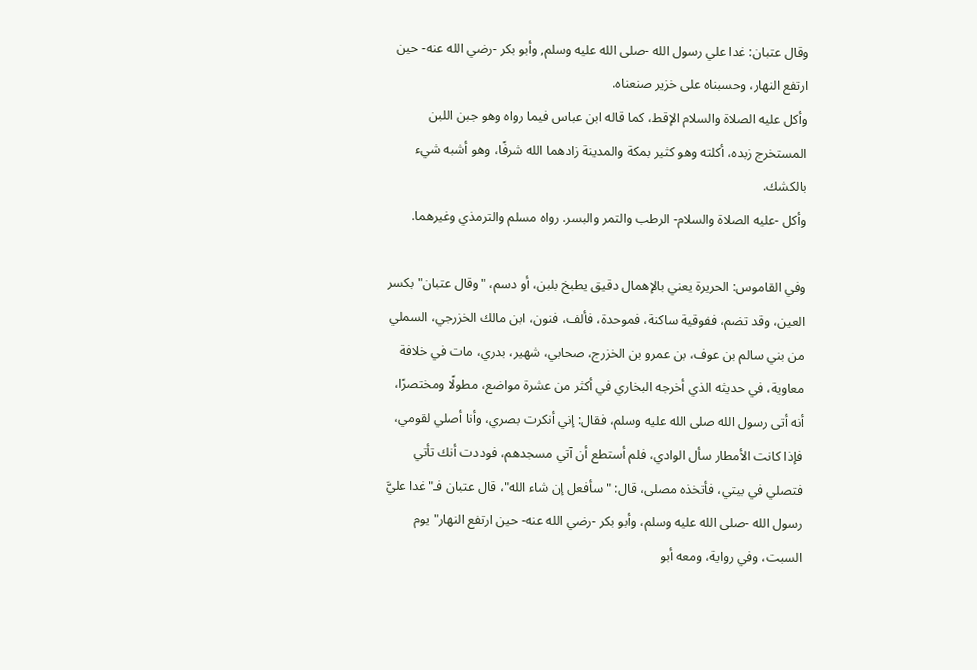وقال عتبان: غدا علي رسول الله -صلى الله عليه وسلم, وأبو بكر -رضي الله عنه- حين ارتفع النهار، وحسبناه على خزير صنعناه.
وأكل عليه الصلاة والسلام الإقط، كما قاله ابن عباس فيما رواه وهو جبن اللبن المستخرج زبده، أكلته وهو كثير بمكة والمدينة زادهما الله شرفًا، وهو أشبه شيء بالكشك.
وأكل -عليه الصلاة والسلام- الرطب والتمر والبسر. رواه مسلم والترمذي وغيرهما.

وفي القاموس: الحريرة يعني بالإهمال دقيق يطبخ بلبن، أو دسم، "وقال عتبان" بكسر العين، وقد تضم، ففوقية ساكنة، فموحدة، فألف، فنون، ابن مالك الخزرجي، السملي من بني سالم بن عوف، بن عمرو بن الخزرج، صحابي، شهير، بدري، مات في خلافة معاوية، في حديثه الذي أخرجه البخاري في أكثر من عشرة مواضع، مطولًا ومختصرًا، أنه أتى رسول الله صلى الله عليه وسلم، فقال: إني أنكرت بصري، وأنا أصلي لقومي، فإذا كانت الأمطار سأل الوادي، فلم أستطع أن آتي مسجدهم، فوددت أنك تأتي فتصلي في بيتي، فأتخذه مصلى، قال: "سأفعل إن شاء الله"، قال عتبان فـ"غدا عليَّ رسول الله -صلى الله عليه وسلم، وأبو بكر -رضي الله عنه- حين ارتفع النهار" يوم السبت، وفي رواية، ومعه أبو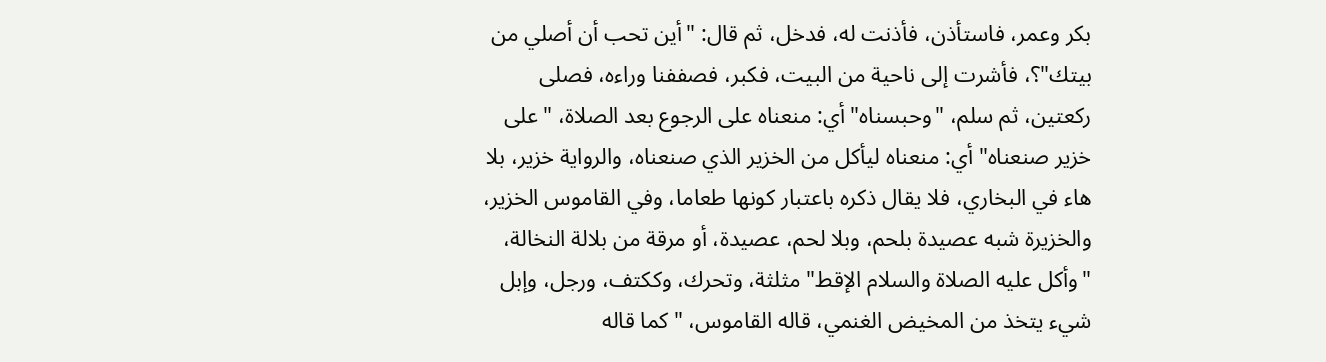بكر وعمر، فاستأذن، فأذنت له، فدخل، ثم قال: "أين تحب أن أصلي من بيتك"؟، فأشرت إلى ناحية من البيت، فكبر، فصففنا وراءه، فصلى ركعتين، ثم سلم، "وحبسناه" أي: منعناه على الرجوع بعد الصلاة، "على خزير صنعناه" أي: منعناه ليأكل من الخزير الذي صنعناه، والرواية خزير، بلا هاء في البخاري، فلا يقال ذكره باعتبار كونها طعاما، وفي القاموس الخزير، والخزيرة شبه عصيدة بلحم، وبلا لحم، عصيدة، أو مرقة من بلالة النخالة، "وأكل عليه الصلاة والسلام الإقط" مثلثة، وتحرك، وككتف، ورجل، وإبل شيء يتخذ من المخيض الغنمي، قاله القاموس، "كما قاله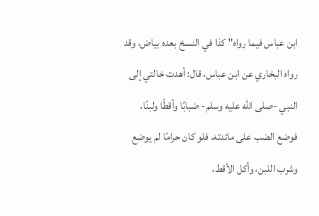ابن عباس فيما رواه" كذا في النسخ بعده بياض، وقد رواه البخاري عن ابن عباس، قال: أهدت خالتي إلى النبي -صلى الله عليه وسلم- ضبابًا وأقطًا ولبنًا، فوضع الضب على مائدته، فلو كان حرامًا لم يوضع وشرب اللبن، وأكل الأقط،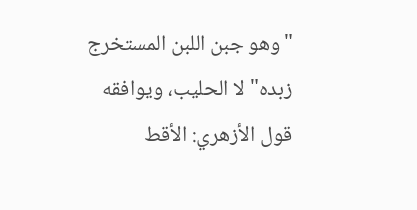"وهو جبن اللبن المستخرج زبده" لا الحليب، ويوافقه قول الأزهري: الأقط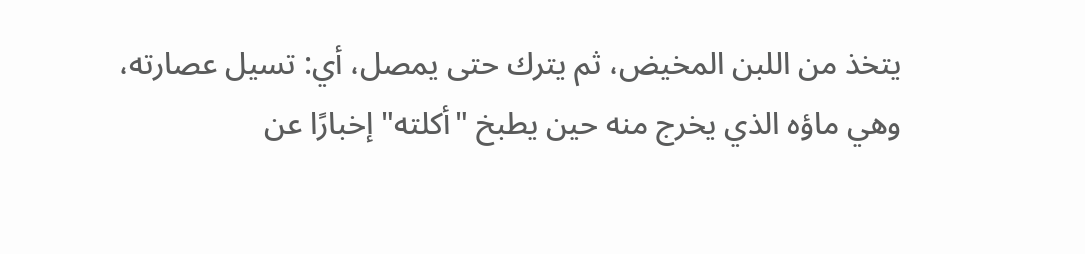يتخذ من اللبن المخيض، ثم يترك حتى يمصل، أي: تسيل عصارته، وهي ماؤه الذي يخرج منه حين يطبخ "أكلته" إخبارًا عن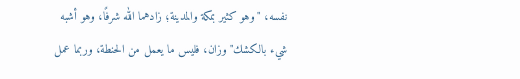نفسه، "وهو كثير بمكة والمدينة؛ زادهما الله شرفًا، وهو أشبه شيء بالكشك" وزان، فليس ما يعمل من الحنطة، وربما عمل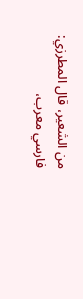من الشعير، قال المطرزي: فارسي معرب،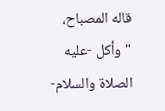قاله المصباح، "وأكل -عليه الصلاة والسلام-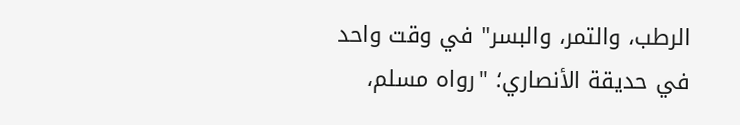الرطب، والتمر، والبسر" في وقت واحد في حديقة الأنصاري؛ "رواه مسلم،